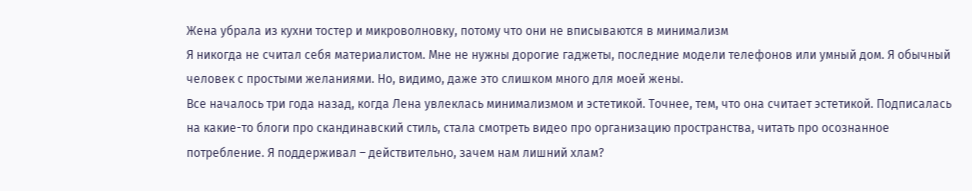Жена убрала из кухни тостер и микроволновку, потому что они не вписываются в минимализм
Я никогда не считал себя материалистом. Мне не нужны дорогие гаджеты, последние модели телефонов или умный дом. Я обычный человек с простыми желаниями. Но, видимо, даже это слишком много для моей жены.
Все началось три года назад, когда Лена увлеклась минимализмом и эстетикой. Точнее, тем, что она считает эстетикой. Подписалась на какие-то блоги про скандинавский стиль, стала смотреть видео про организацию пространства, читать про осознанное потребление. Я поддерживал – действительно, зачем нам лишний хлам?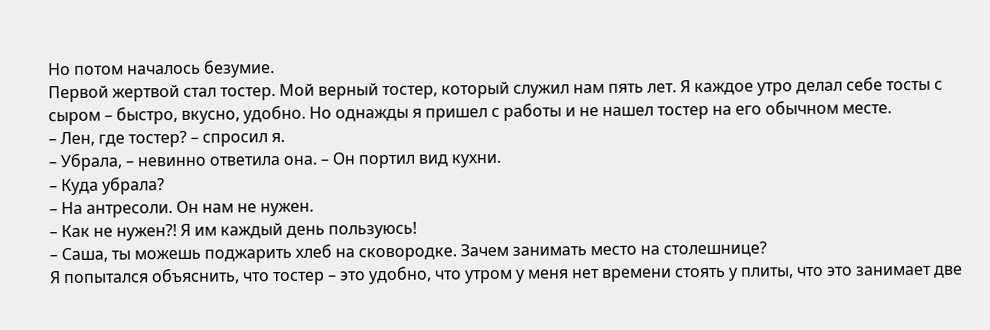Но потом началось безумие.
Первой жертвой стал тостер. Мой верный тостер, который служил нам пять лет. Я каждое утро делал себе тосты с сыром – быстро, вкусно, удобно. Но однажды я пришел с работы и не нашел тостер на его обычном месте.
– Лен, где тостер? – спросил я.
– Убрала, – невинно ответила она. – Он портил вид кухни.
– Куда убрала?
– На антресоли. Он нам не нужен.
– Как не нужен?! Я им каждый день пользуюсь!
– Саша, ты можешь поджарить хлеб на сковородке. Зачем занимать место на столешнице?
Я попытался объяснить, что тостер – это удобно, что утром у меня нет времени стоять у плиты, что это занимает две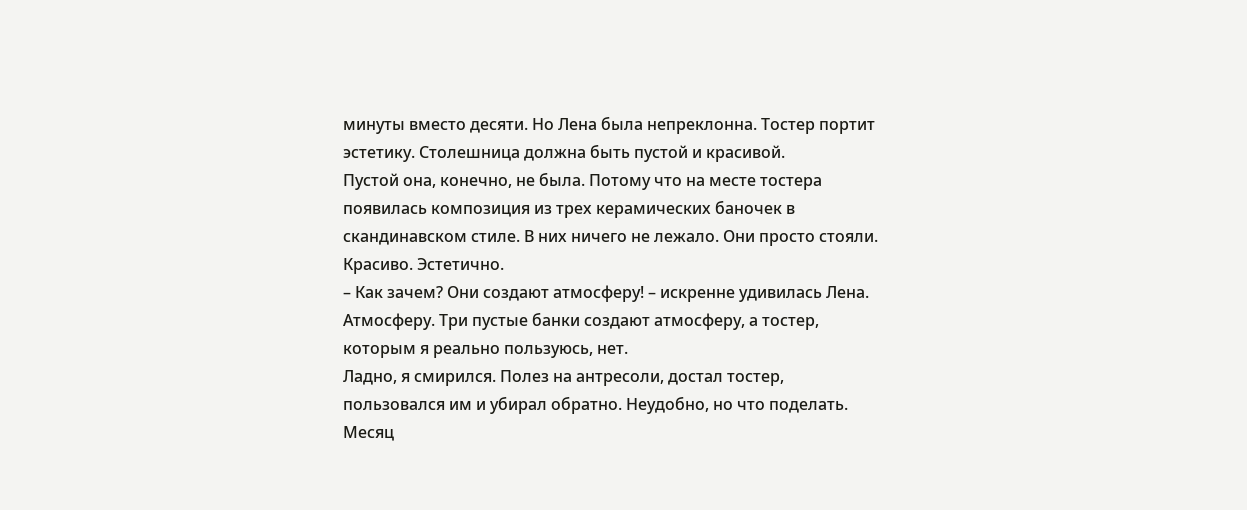минуты вместо десяти. Но Лена была непреклонна. Тостер портит эстетику. Столешница должна быть пустой и красивой.
Пустой она, конечно, не была. Потому что на месте тостера появилась композиция из трех керамических баночек в скандинавском стиле. В них ничего не лежало. Они просто стояли. Красиво. Эстетично.
– Как зачем? Они создают атмосферу! – искренне удивилась Лена.
Атмосферу. Три пустые банки создают атмосферу, а тостер, которым я реально пользуюсь, нет.
Ладно, я смирился. Полез на антресоли, достал тостер, пользовался им и убирал обратно. Неудобно, но что поделать. Месяц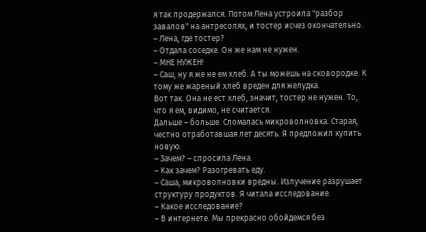я так продержался. Потом Лена устроила "разбор завалов" на антресолях, и тостер исчез окончательно.
– Лена, где тостер?
– Отдала соседке. Он же нам не нужен.
– МНЕ НУЖЕН!
– Саш, ну я же не ем хлеб. А ты можешь на сковородке. К тому же жареный хлеб вреден для желудка.
Вот так. Она не ест хлеб, значит, тостер не нужен. То, что я ем, видимо, не считается.
Дальше – больше. Сломалась микроволновка. Старая, честно отработавшая лет десять. Я предложил купить новую.
– Зачем? – спросила Лена.
– Как зачем? Разогревать еду.
– Саша, микроволновки вредны. Излучение разрушает структуру продуктов. Я читала исследование.
– Какое исследование?
– В интернете. Мы прекрасно обойдемся без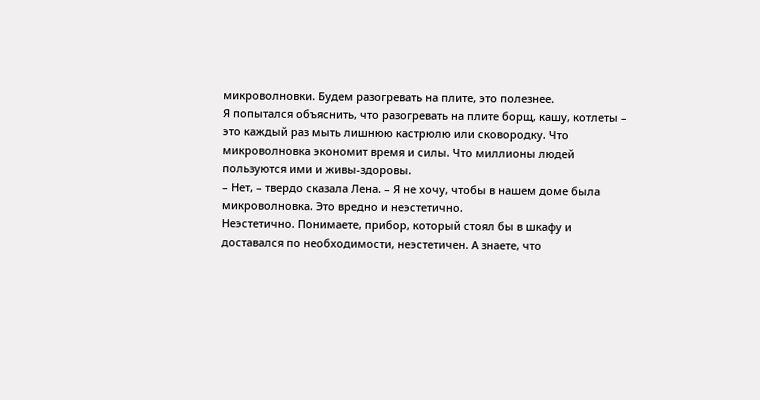микроволновки. Будем разогревать на плите, это полезнее.
Я попытался объяснить, что разогревать на плите борщ, кашу, котлеты – это каждый раз мыть лишнюю кастрюлю или сковородку. Что микроволновка экономит время и силы. Что миллионы людей пользуются ими и живы-здоровы.
– Нет, – твердо сказала Лена. – Я не хочу, чтобы в нашем доме была микроволновка. Это вредно и неэстетично.
Неэстетично. Понимаете, прибор, который стоял бы в шкафу и доставался по необходимости, неэстетичен. А знаете, что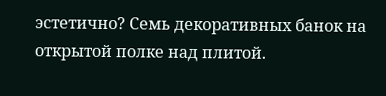эстетично? Семь декоративных банок на открытой полке над плитой.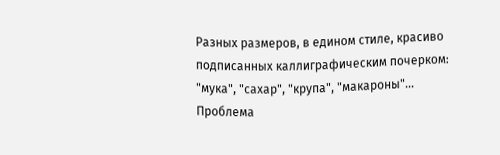Разных размеров, в едином стиле, красиво подписанных каллиграфическим почерком: "мука", "сахар", "крупа", "макароны"...
Проблема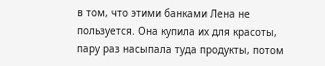в том, что этими банками Лена не пользуется. Она купила их для красоты, пару раз насыпала туда продукты, потом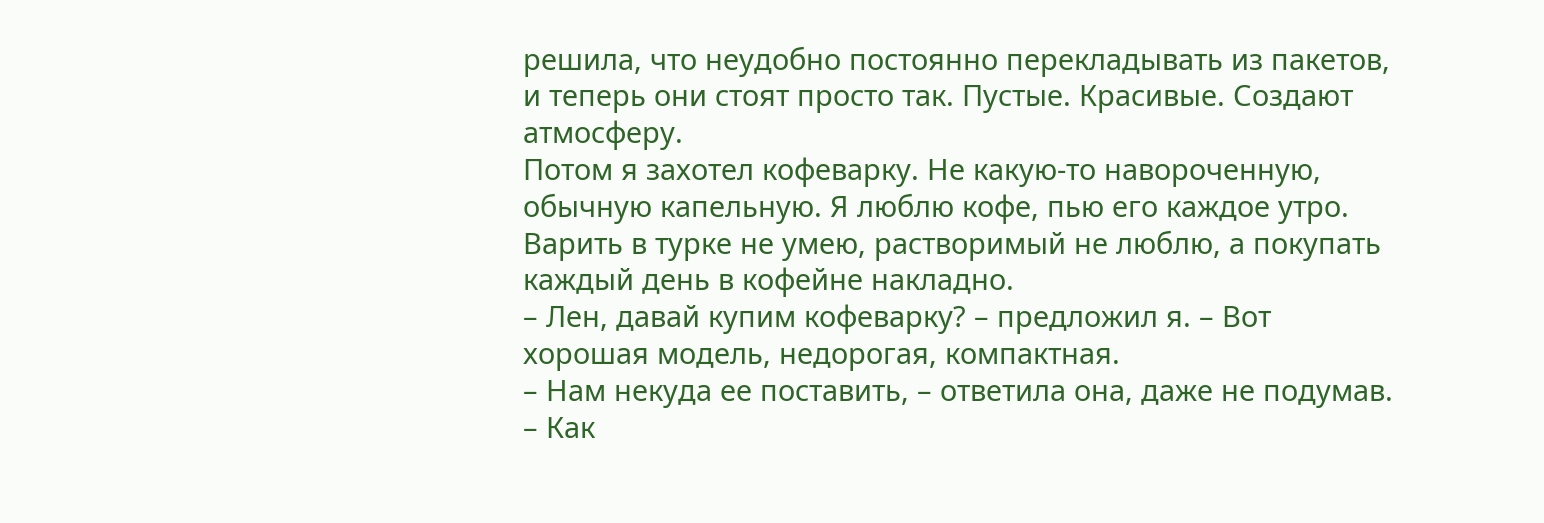решила, что неудобно постоянно перекладывать из пакетов, и теперь они стоят просто так. Пустые. Красивые. Создают атмосферу.
Потом я захотел кофеварку. Не какую-то навороченную, обычную капельную. Я люблю кофе, пью его каждое утро. Варить в турке не умею, растворимый не люблю, а покупать каждый день в кофейне накладно.
– Лен, давай купим кофеварку? – предложил я. – Вот хорошая модель, недорогая, компактная.
– Нам некуда ее поставить, – ответила она, даже не подумав.
– Как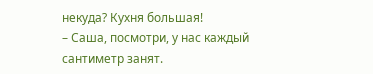некуда? Кухня большая!
– Саша, посмотри, у нас каждый сантиметр занят.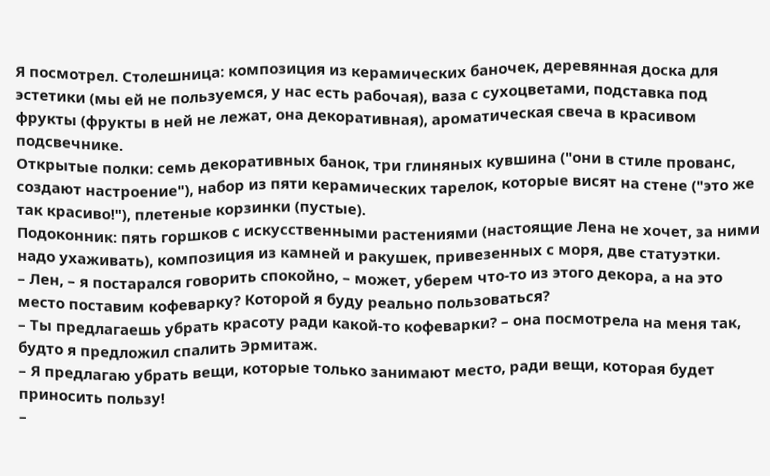Я посмотрел. Столешница: композиция из керамических баночек, деревянная доска для эстетики (мы ей не пользуемся, у нас есть рабочая), ваза с сухоцветами, подставка под фрукты (фрукты в ней не лежат, она декоративная), ароматическая свеча в красивом подсвечнике.
Открытые полки: семь декоративных банок, три глиняных кувшина ("они в стиле прованс, создают настроение"), набор из пяти керамических тарелок, которые висят на стене ("это же так красиво!"), плетеные корзинки (пустые).
Подоконник: пять горшков с искусственными растениями (настоящие Лена не хочет, за ними надо ухаживать), композиция из камней и ракушек, привезенных с моря, две статуэтки.
– Лен, – я постарался говорить спокойно, – может, уберем что-то из этого декора, а на это место поставим кофеварку? Которой я буду реально пользоваться?
– Ты предлагаешь убрать красоту ради какой-то кофеварки? – она посмотрела на меня так, будто я предложил спалить Эрмитаж.
– Я предлагаю убрать вещи, которые только занимают место, ради вещи, которая будет приносить пользу!
–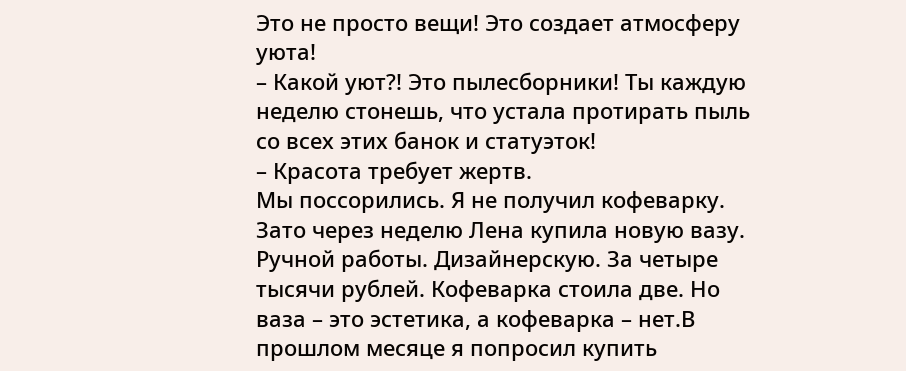Это не просто вещи! Это создает атмосферу уюта!
– Какой уют?! Это пылесборники! Ты каждую неделю стонешь, что устала протирать пыль со всех этих банок и статуэток!
– Красота требует жертв.
Мы поссорились. Я не получил кофеварку. Зато через неделю Лена купила новую вазу. Ручной работы. Дизайнерскую. За четыре тысячи рублей. Кофеварка стоила две. Но ваза – это эстетика, а кофеварка – нет.В прошлом месяце я попросил купить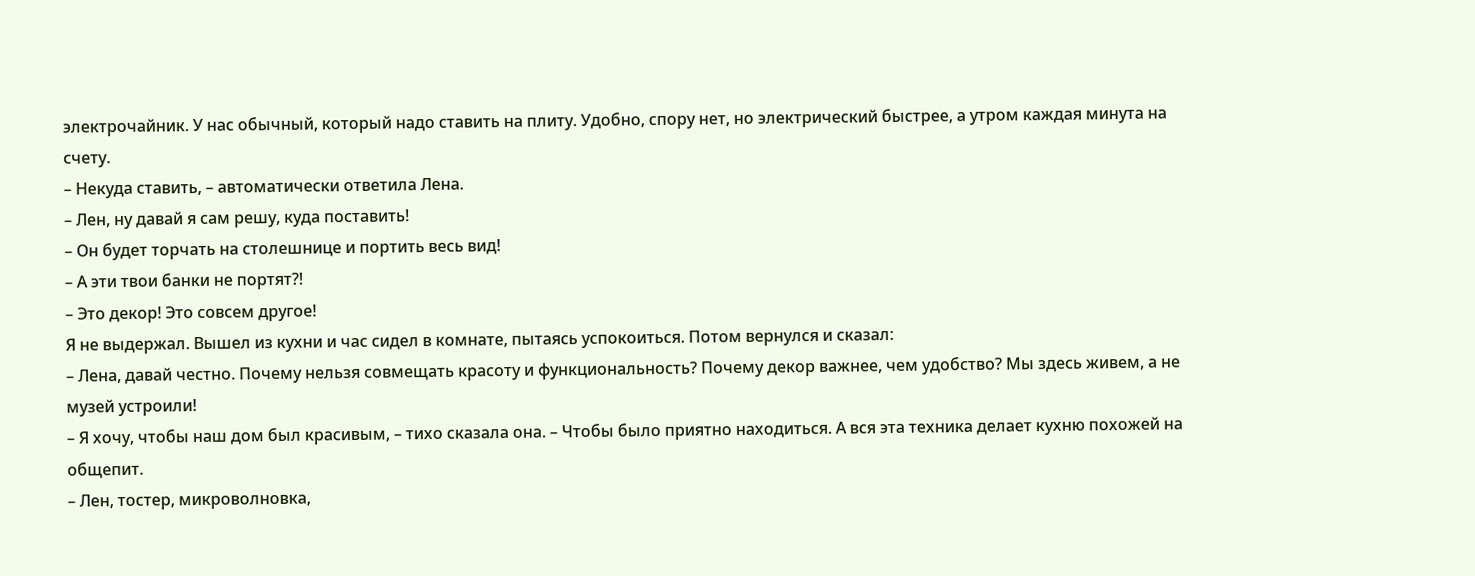электрочайник. У нас обычный, который надо ставить на плиту. Удобно, спору нет, но электрический быстрее, а утром каждая минута на счету.
– Некуда ставить, – автоматически ответила Лена.
– Лен, ну давай я сам решу, куда поставить!
– Он будет торчать на столешнице и портить весь вид!
– А эти твои банки не портят?!
– Это декор! Это совсем другое!
Я не выдержал. Вышел из кухни и час сидел в комнате, пытаясь успокоиться. Потом вернулся и сказал:
– Лена, давай честно. Почему нельзя совмещать красоту и функциональность? Почему декор важнее, чем удобство? Мы здесь живем, а не музей устроили!
– Я хочу, чтобы наш дом был красивым, – тихо сказала она. – Чтобы было приятно находиться. А вся эта техника делает кухню похожей на общепит.
– Лен, тостер, микроволновка,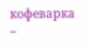кофеварка –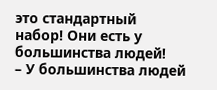это стандартный набор! Они есть у большинства людей!
– У большинства людей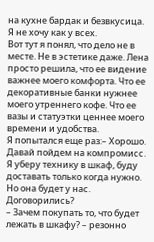на кухне бардак и безвкусица. Я не хочу как у всех.
Вот тут я понял, что дело не в месте. Не в эстетике даже. Лена просто решила, что ее видение важнее моего комфорта. Что ее декоративные банки нужнее моего утреннего кофе. Что ее вазы и статуэтки ценнее моего времени и удобства.
Я попытался еще раз:– Хорошо. Давай пойдем на компромисс. Я уберу технику в шкаф, буду доставать только когда нужно. Но она будет у нас. Договорились?
– Зачем покупать то, что будет лежать в шкафу? – резонно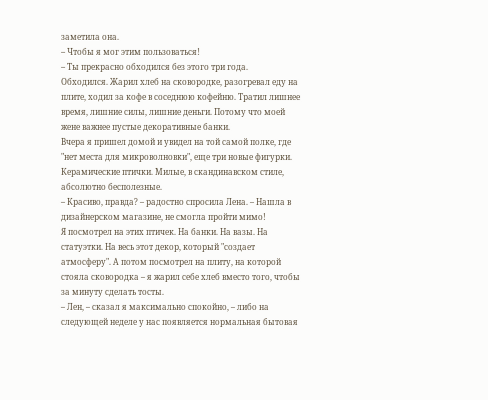заметила она.
– Чтобы я мог этим пользоваться!
– Ты прекрасно обходился без этого три года.
Обходился. Жарил хлеб на сковородке, разогревал еду на плите, ходил за кофе в соседнюю кофейню. Тратил лишнее время, лишние силы, лишние деньги. Потому что моей жене важнее пустые декоративные банки.
Вчера я пришел домой и увидел на той самой полке, где "нет места для микроволновки", еще три новые фигурки. Керамические птички. Милые, в скандинавском стиле, абсолютно бесполезные.
– Красиво, правда? – радостно спросила Лена. – Нашла в дизайнерском магазине, не смогла пройти мимо!
Я посмотрел на этих птичек. На банки. На вазы. На статуэтки. На весь этот декор, который "создает атмосферу". А потом посмотрел на плиту, на которой стояла сковородка – я жарил себе хлеб вместо того, чтобы за минуту сделать тосты.
– Лен, – сказал я максимально спокойно, – либо на следующей неделе у нас появляется нормальная бытовая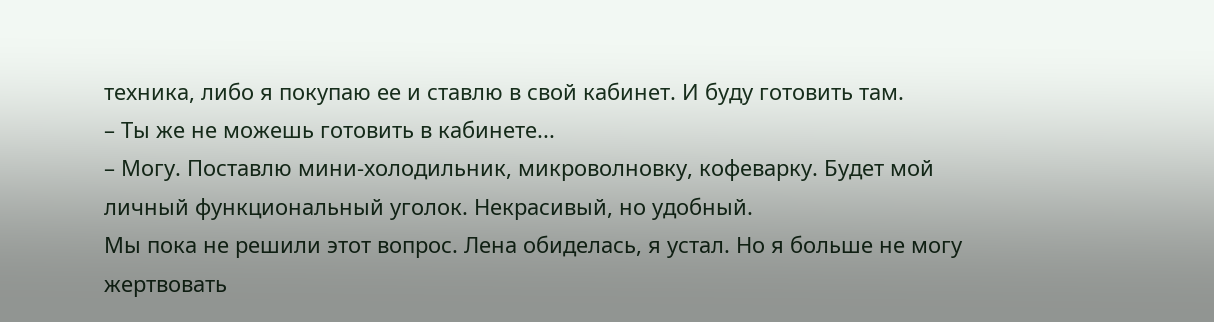техника, либо я покупаю ее и ставлю в свой кабинет. И буду готовить там.
– Ты же не можешь готовить в кабинете...
– Могу. Поставлю мини-холодильник, микроволновку, кофеварку. Будет мой личный функциональный уголок. Некрасивый, но удобный.
Мы пока не решили этот вопрос. Лена обиделась, я устал. Но я больше не могу жертвовать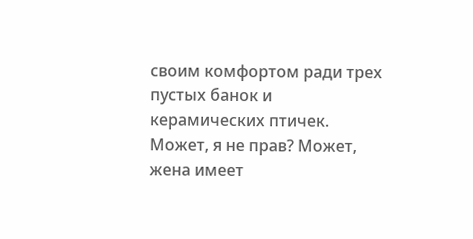своим комфортом ради трех пустых банок и керамических птичек.
Может, я не прав? Может, жена имеет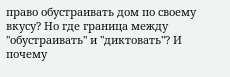право обустраивать дом по своему вкусу? Но где граница между "обустраивать" и "диктовать"? И почему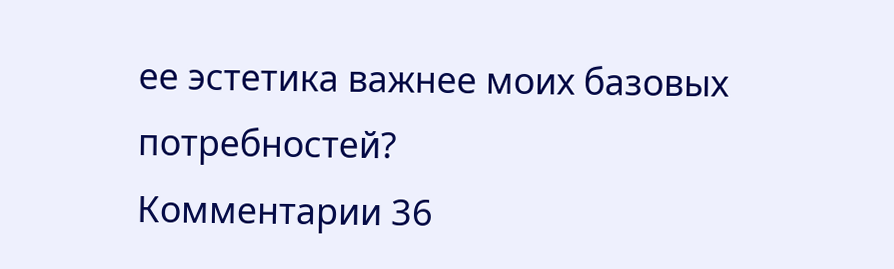ее эстетика важнее моих базовых потребностей?
Комментарии 36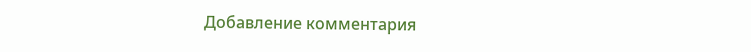Добавление комментария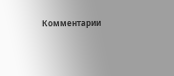Комментарии